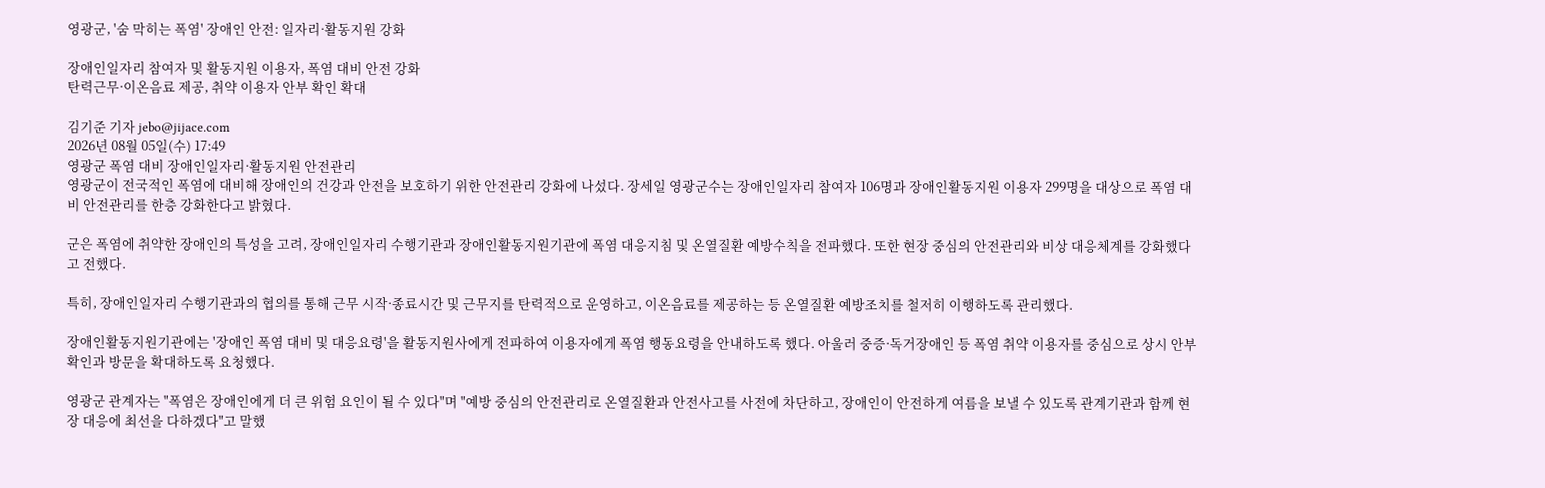영광군, '숨 막히는 폭염' 장애인 안전: 일자리·활동지원 강화

장애인일자리 참여자 및 활동지원 이용자, 폭염 대비 안전 강화
탄력근무·이온음료 제공, 취약 이용자 안부 확인 확대

김기준 기자 jebo@jijace.com
2026년 08월 05일(수) 17:49
영광군 폭염 대비 장애인일자리·활동지원 안전관리
영광군이 전국적인 폭염에 대비해 장애인의 건강과 안전을 보호하기 위한 안전관리 강화에 나섰다. 장세일 영광군수는 장애인일자리 참여자 106명과 장애인활동지원 이용자 299명을 대상으로 폭염 대비 안전관리를 한층 강화한다고 밝혔다.

군은 폭염에 취약한 장애인의 특성을 고려, 장애인일자리 수행기관과 장애인활동지원기관에 폭염 대응지침 및 온열질환 예방수칙을 전파했다. 또한 현장 중심의 안전관리와 비상 대응체계를 강화했다고 전했다.

특히, 장애인일자리 수행기관과의 협의를 통해 근무 시작·종료시간 및 근무지를 탄력적으로 운영하고, 이온음료를 제공하는 등 온열질환 예방조치를 철저히 이행하도록 관리했다.

장애인활동지원기관에는 '장애인 폭염 대비 및 대응요령'을 활동지원사에게 전파하여 이용자에게 폭염 행동요령을 안내하도록 했다. 아울러 중증·독거장애인 등 폭염 취약 이용자를 중심으로 상시 안부 확인과 방문을 확대하도록 요청했다.

영광군 관계자는 "폭염은 장애인에게 더 큰 위험 요인이 될 수 있다"며 "예방 중심의 안전관리로 온열질환과 안전사고를 사전에 차단하고, 장애인이 안전하게 여름을 보낼 수 있도록 관계기관과 함께 현장 대응에 최선을 다하겠다"고 말했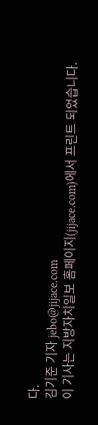다.
김기준 기자 jebo@jijace.com
이 기사는 지방자치일보 홈페이지(jijace.com)에서 프린트 되었습니다.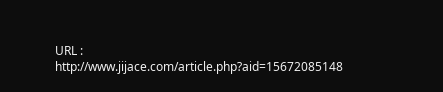URL : http://www.jijace.com/article.php?aid=15672085148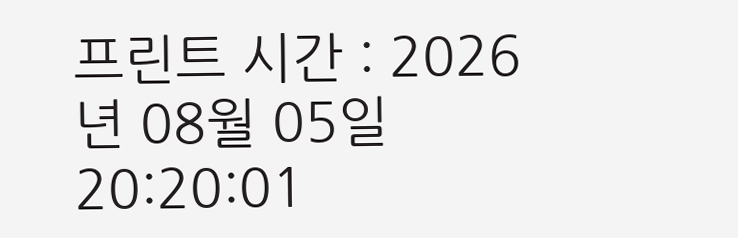프린트 시간 : 2026년 08월 05일 20:20:01